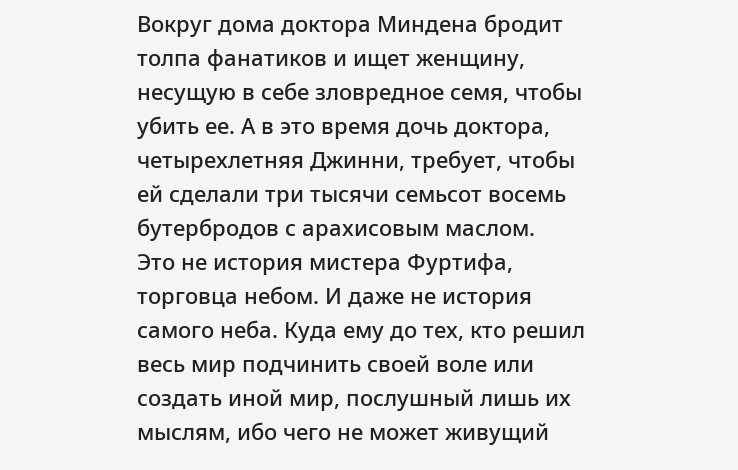Вокруг дома доктора Миндена бродит толпа фанатиков и ищет женщину, несущую в себе зловредное семя, чтобы убить ее. А в это время дочь доктора, четырехлетняя Джинни, требует, чтобы ей сделали три тысячи семьсот восемь бутербродов с арахисовым маслом.
Это не история мистера Фуртифа, торговца небом. И даже не история самого неба. Куда ему до тех, кто решил весь мир подчинить своей воле или создать иной мир, послушный лишь их мыслям, ибо чего не может живущий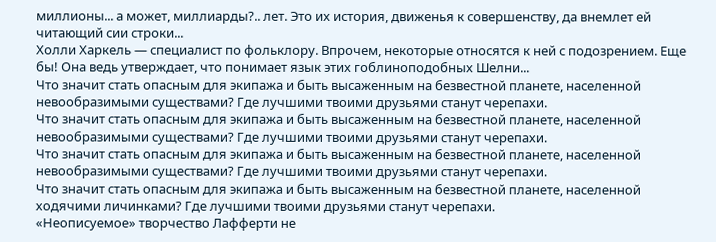миллионы... а может, миллиарды?.. лет. Это их история, движенья к совершенству, да внемлет ей читающий сии строки...
Холли Харкель — специалист по фольклору. Впрочем, некоторые относятся к ней с подозрением. Еще бы! Она ведь утверждает, что понимает язык этих гоблиноподобных Шелни...
Что значит стать опасным для экипажа и быть высаженным на безвестной планете, населенной невообразимыми существами? Где лучшими твоими друзьями станут черепахи.
Что значит стать опасным для экипажа и быть высаженным на безвестной планете, населенной невообразимыми существами? Где лучшими твоими друзьями станут черепахи.
Что значит стать опасным для экипажа и быть высаженным на безвестной планете, населенной невообразимыми существами? Где лучшими твоими друзьями станут черепахи.
Что значит стать опасным для экипажа и быть высаженным на безвестной планете, населенной ходячими личинками? Где лучшими твоими друзьями станут черепахи.
«Неописуемое» творчество Лафферти не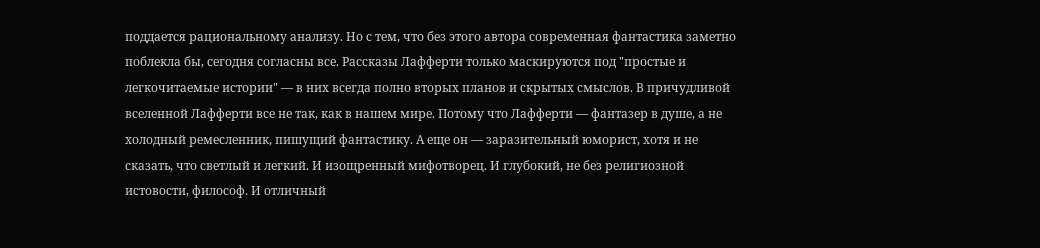поддается рациональному анализу. Но с тем, что без этого автора современная фантастика заметно поблекла бы, сегодня согласны все. Рассказы Лафферти только маскируются под "простые и легкочитаемые истории" — в них всегда полно вторых планов и скрытых смыслов. В причудливой вселенной Лафферти все не так, как в нашем мире. Потому что Лафферти — фантазер в душе, а не холодный ремесленник, пишущий фантастику. А еще он — заразительный юморист, хотя и не сказать, что светлый и легкий. И изощренный мифотворец. И глубокий, не без религиозной истовости, философ. И отличный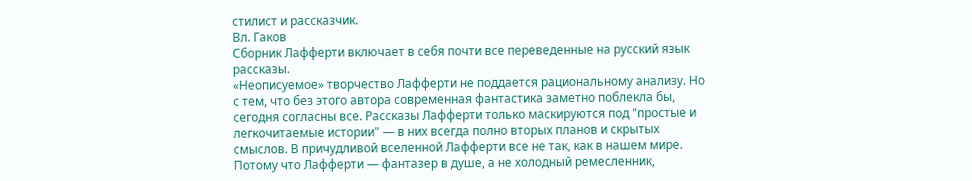стилист и рассказчик.
Вл. Гаков
Сборник Лафферти включает в себя почти все переведенные на русский язык рассказы.
«Неописуемое» творчество Лафферти не поддается рациональному анализу. Но с тем, что без этого автора современная фантастика заметно поблекла бы, сегодня согласны все. Рассказы Лафферти только маскируются под "простые и легкочитаемые истории" — в них всегда полно вторых планов и скрытых смыслов. В причудливой вселенной Лафферти все не так, как в нашем мире. Потому что Лафферти — фантазер в душе, а не холодный ремесленник,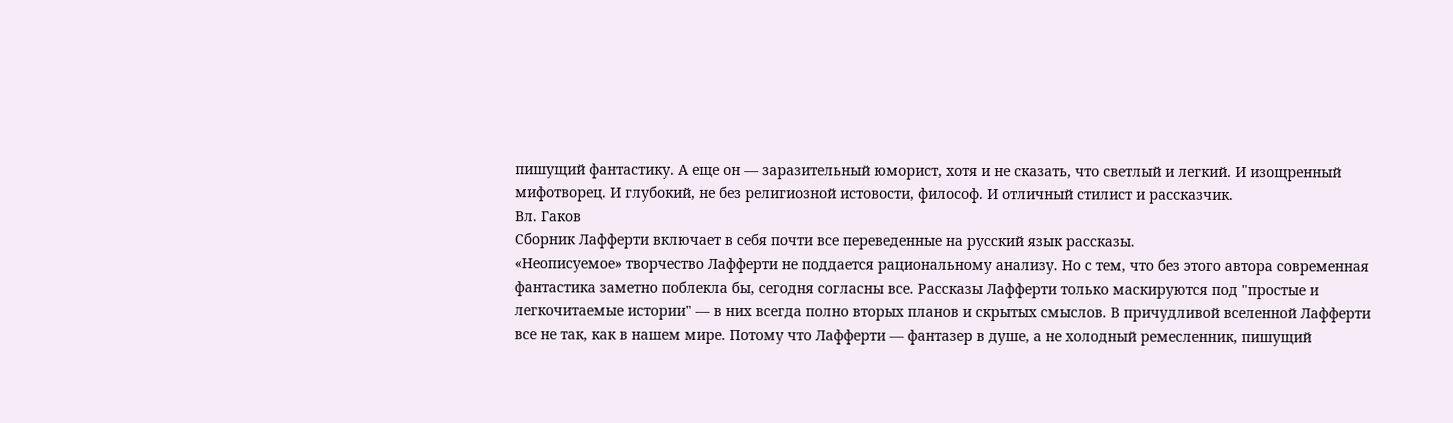пишущий фантастику. А еще он — заразительный юморист, хотя и не сказать, что светлый и легкий. И изощренный мифотворец. И глубокий, не без религиозной истовости, философ. И отличный стилист и рассказчик.
Вл. Гаков
Сборник Лафферти включает в себя почти все переведенные на русский язык рассказы.
«Неописуемое» творчество Лафферти не поддается рациональному анализу. Но с тем, что без этого автора современная фантастика заметно поблекла бы, сегодня согласны все. Рассказы Лафферти только маскируются под "простые и легкочитаемые истории" — в них всегда полно вторых планов и скрытых смыслов. В причудливой вселенной Лафферти все не так, как в нашем мире. Потому что Лафферти — фантазер в душе, а не холодный ремесленник, пишущий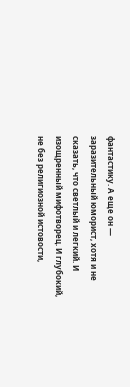фантастику. А еще он — заразительный юморист, хотя и не сказать, что светлый и легкий. И изощренный мифотворец. И глубокий, не без религиозной истовости,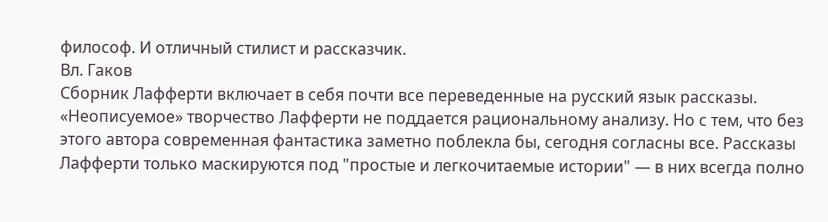философ. И отличный стилист и рассказчик.
Вл. Гаков
Сборник Лафферти включает в себя почти все переведенные на русский язык рассказы.
«Неописуемое» творчество Лафферти не поддается рациональному анализу. Но с тем, что без этого автора современная фантастика заметно поблекла бы, сегодня согласны все. Рассказы Лафферти только маскируются под "простые и легкочитаемые истории" — в них всегда полно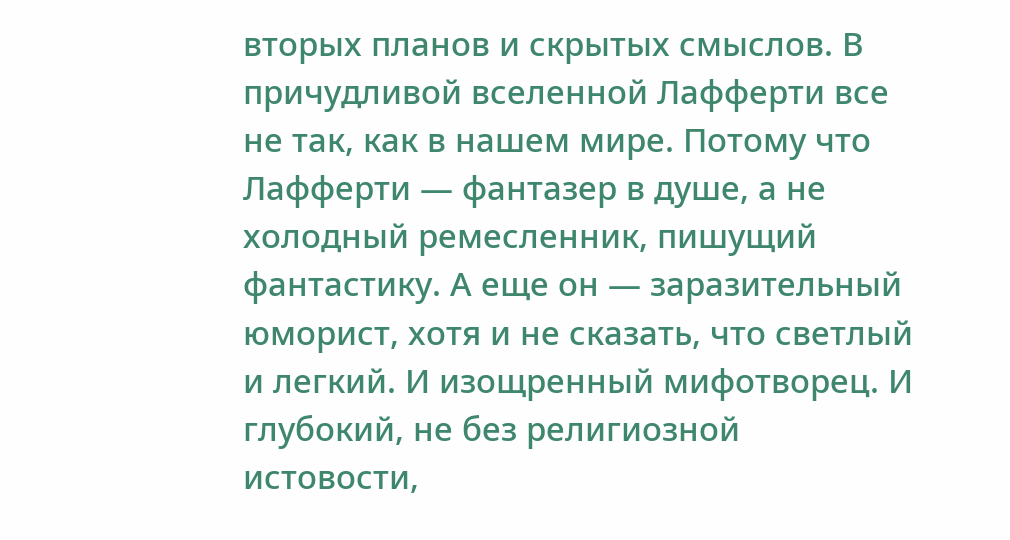вторых планов и скрытых смыслов. В причудливой вселенной Лафферти все не так, как в нашем мире. Потому что Лафферти — фантазер в душе, а не холодный ремесленник, пишущий фантастику. А еще он — заразительный юморист, хотя и не сказать, что светлый и легкий. И изощренный мифотворец. И глубокий, не без религиозной истовости,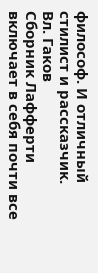философ. И отличный стилист и рассказчик.
Вл. Гаков
Сборник Лафферти включает в себя почти все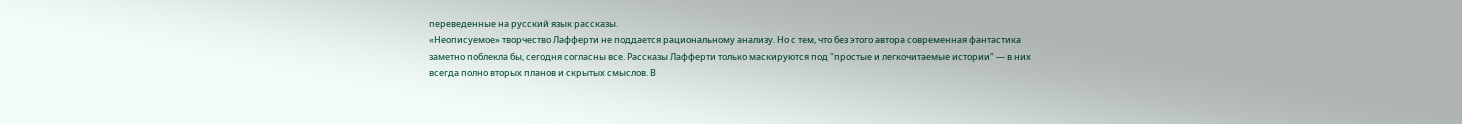переведенные на русский язык рассказы.
«Неописуемое» творчество Лафферти не поддается рациональному анализу. Но с тем, что без этого автора современная фантастика заметно поблекла бы, сегодня согласны все. Рассказы Лафферти только маскируются под "простые и легкочитаемые истории" — в них всегда полно вторых планов и скрытых смыслов. В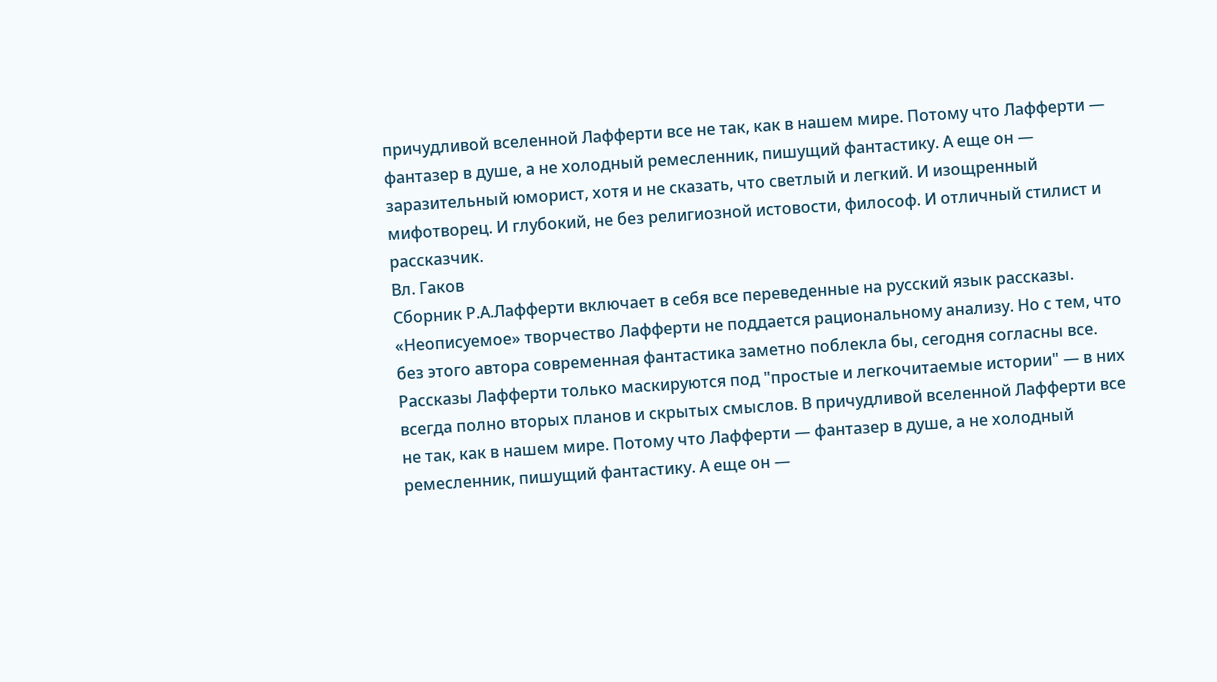причудливой вселенной Лафферти все не так, как в нашем мире. Потому что Лафферти — фантазер в душе, а не холодный ремесленник, пишущий фантастику. А еще он — заразительный юморист, хотя и не сказать, что светлый и легкий. И изощренный мифотворец. И глубокий, не без религиозной истовости, философ. И отличный стилист и рассказчик.
Вл. Гаков
Сборник Р.А.Лафферти включает в себя все переведенные на русский язык рассказы.
«Неописуемое» творчество Лафферти не поддается рациональному анализу. Но с тем, что без этого автора современная фантастика заметно поблекла бы, сегодня согласны все. Рассказы Лафферти только маскируются под "простые и легкочитаемые истории" — в них всегда полно вторых планов и скрытых смыслов. В причудливой вселенной Лафферти все не так, как в нашем мире. Потому что Лафферти — фантазер в душе, а не холодный ремесленник, пишущий фантастику. А еще он —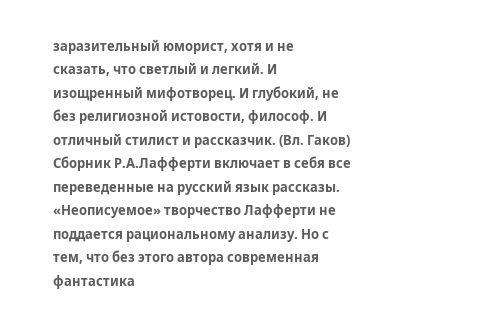заразительный юморист, хотя и не сказать, что светлый и легкий. И изощренный мифотворец. И глубокий, не без религиозной истовости, философ. И отличный стилист и рассказчик. (Вл. Гаков)
Сборник Р.А.Лафферти включает в себя все переведенные на русский язык рассказы.
«Неописуемое» творчество Лафферти не поддается рациональному анализу. Но с тем, что без этого автора современная фантастика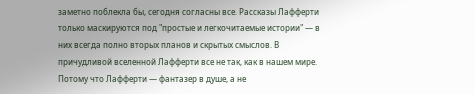заметно поблекла бы, сегодня согласны все. Рассказы Лафферти только маскируются под "простые и легкочитаемые истории" — в них всегда полно вторых планов и скрытых смыслов. В причудливой вселенной Лафферти все не так, как в нашем мире. Потому что Лафферти — фантазер в душе, а не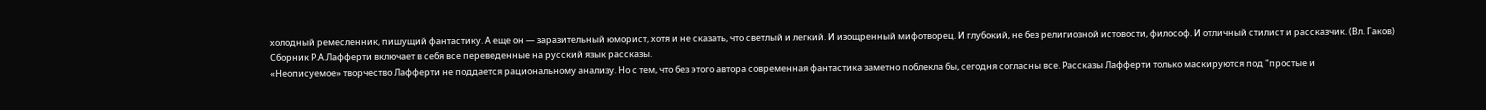холодный ремесленник, пишущий фантастику. А еще он — заразительный юморист, хотя и не сказать, что светлый и легкий. И изощренный мифотворец. И глубокий, не без религиозной истовости, философ. И отличный стилист и рассказчик. (Вл. Гаков)
Сборник Р.А.Лафферти включает в себя все переведенные на русский язык рассказы.
«Неописуемое» творчество Лафферти не поддается рациональному анализу. Но с тем, что без этого автора современная фантастика заметно поблекла бы, сегодня согласны все. Рассказы Лафферти только маскируются под "простые и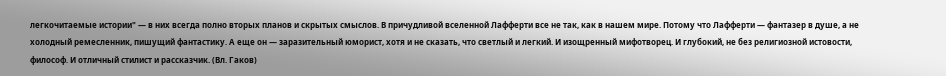легкочитаемые истории" — в них всегда полно вторых планов и скрытых смыслов. В причудливой вселенной Лафферти все не так, как в нашем мире. Потому что Лафферти — фантазер в душе, а не холодный ремесленник, пишущий фантастику. А еще он — заразительный юморист, хотя и не сказать, что светлый и легкий. И изощренный мифотворец. И глубокий, не без религиозной истовости, философ. И отличный стилист и рассказчик. (Вл. Гаков)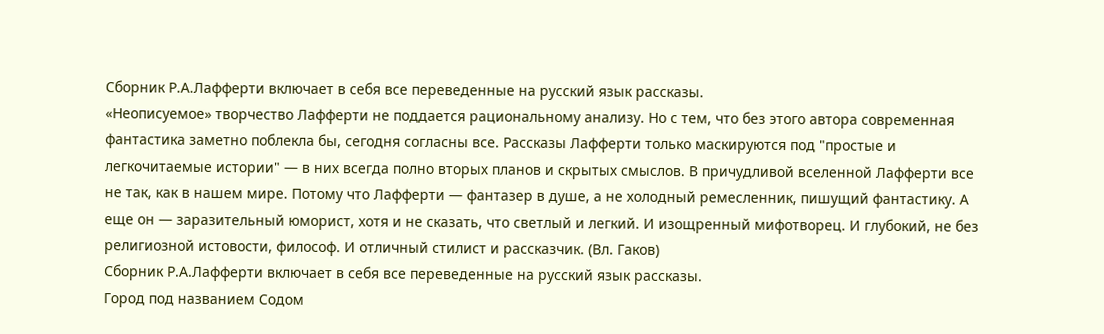Сборник Р.А.Лафферти включает в себя все переведенные на русский язык рассказы.
«Неописуемое» творчество Лафферти не поддается рациональному анализу. Но с тем, что без этого автора современная фантастика заметно поблекла бы, сегодня согласны все. Рассказы Лафферти только маскируются под "простые и легкочитаемые истории" — в них всегда полно вторых планов и скрытых смыслов. В причудливой вселенной Лафферти все не так, как в нашем мире. Потому что Лафферти — фантазер в душе, а не холодный ремесленник, пишущий фантастику. А еще он — заразительный юморист, хотя и не сказать, что светлый и легкий. И изощренный мифотворец. И глубокий, не без религиозной истовости, философ. И отличный стилист и рассказчик. (Вл. Гаков)
Сборник Р.А.Лафферти включает в себя все переведенные на русский язык рассказы.
Город под названием Содом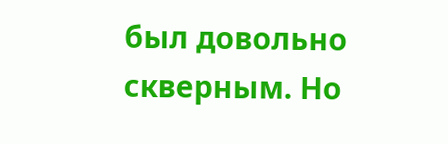был довольно скверным. Но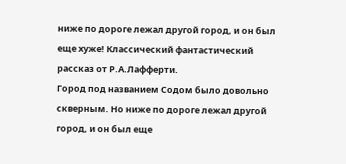ниже по дороге лежал другой город, и он был еще хуже! Классический фантастический рассказ от Р.А.Лафферти.
Город под названием Содом было довольно скверным. Но ниже по дороге лежал другой город, и он был еще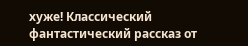хуже! Классический фантастический рассказ от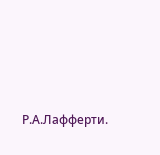Р.А.Лафферти.